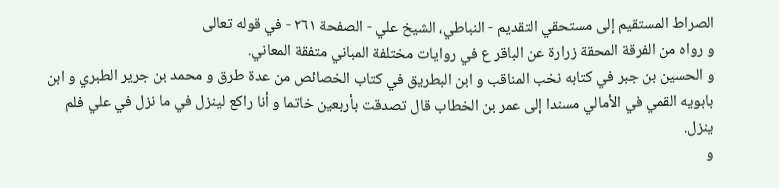الصراط المستقيم إلى مستحقي التقديم - النباطي، الشيخ علي - الصفحة ٢٦١ - في قوله تعالى
و رواه من الفرقة المحقة زرارة عن الباقر ع في روايات مختلفة المباني متفقة المعاني.
و الحسين بن جبر في كتابه نخب المناقب و ابن البطريق في كتاب الخصائص من عدة طرق و محمد بن جرير الطبري و ابن بابويه القمي في الأمالي مسندا إلى عمر بن الخطاب قال تصدقت بأربعين خاتما و أنا راكع لينزل في ما نزل في علي فلم ينزل.
و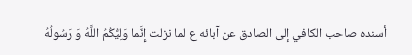أسنده صاحب الكافي إلى الصادق عن آبائه ع لما نزلت إِنَّما وَلِيُّكُمُ اللَّهُ وَ رَسُولُهُ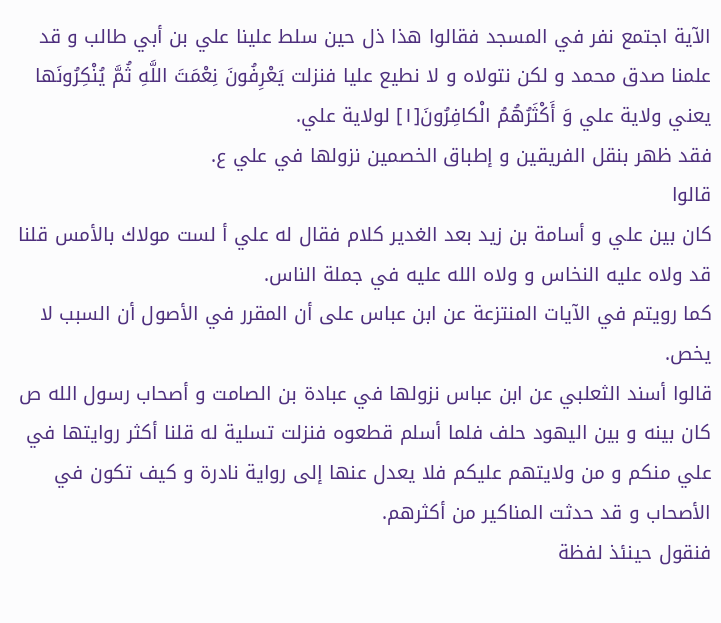الآية اجتمع نفر في المسجد فقالوا هذا ذل حين سلط علينا علي بن أبي طالب و قد علمنا صدق محمد و لكن نتولاه و لا نطيع عليا فنزلت يَعْرِفُونَ نِعْمَتَ اللَّهِ ثُمَّ يُنْكِرُونَها يعني ولاية علي وَ أَكْثَرُهُمُ الْكافِرُونَ[١] لولاية علي.
فقد ظهر بنقل الفريقين و إطباق الخصمين نزولها في علي ع.
قالوا
كان بين علي و أسامة بن زيد بعد الغدير كلام فقال له علي أ لست مولاك بالأمس قلنا قد ولاه عليه النخاس و ولاه الله عليه في جملة الناس.
كما رويتم في الآيات المنتزعة عن ابن عباس على أن المقرر في الأصول أن السبب لا يخص.
قالوا أسند الثعلبي عن ابن عباس نزولها في عبادة بن الصامت و أصحاب رسول الله ص كان بينه و بين اليهود حلف فلما أسلم قطعوه فنزلت تسلية له قلنا أكثر روايتها في علي منكم و من ولايتهم عليكم فلا يعدل عنها إلى رواية نادرة و كيف تكون في الأصحاب و قد حدثت المناكير من أكثرهم.
فنقول حينئذ لفظة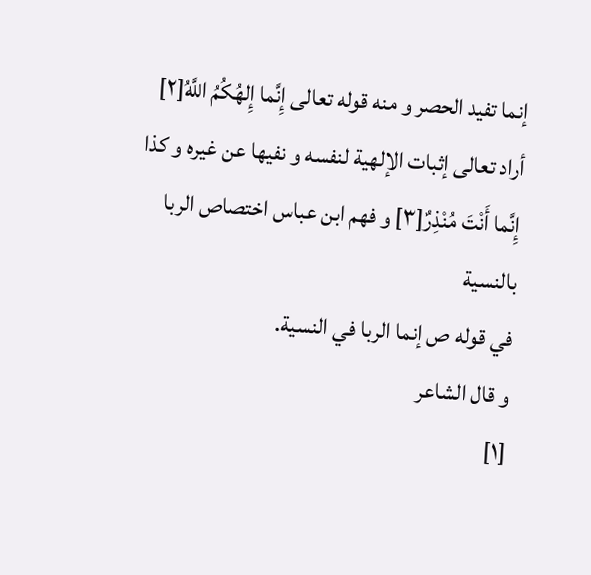إنما تفيد الحصر و منه قوله تعالى إِنَّما إِلهُكُمُ اللَّهُ[٢] أراد تعالى إثبات الإلهية لنفسه و نفيها عن غيره و كذا إِنَّما أَنْتَ مُنْذِرٌ[٣] و فهم ابن عباس اختصاص الربا بالنسية
في قوله ص إنما الربا في النسية.
و قال الشاعر
[١]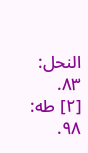النحل: ٨٣.
[٢] طه: ٩٨.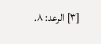[٣] الرعد: ٨.